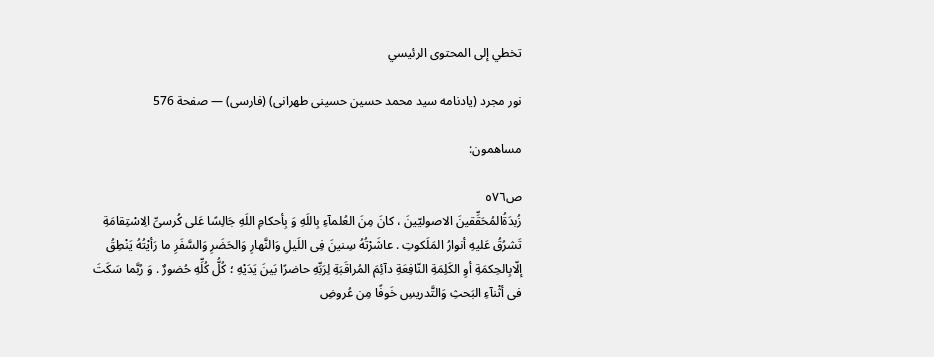تخطي إلى المحتوى الرئيسي

نور مجرد (يادنامه سيد محمد حسين حسينى طهرانى) (فارسى) — صفحة 576

مساهمون:

ص٥٧٦
زُبدَةُالمُحَقِّقينَ الاصوليّينَ ، كانَ مِنَ العُلمآءِ بِاللَهِ وَ بِأحكامِ اللَهِ جَالِسًا عَلى كُرسىِّ الِاسْتِقامَةِ تَشرُقُ عَليهِ أنوارُ المَلَكوتِ . عاشَرْتُهُ سِنينَ فِى اللَيلِ وَالنَّهارِ وَالحَضَرِ وَالسَّفَرِ ما رَأيْتُهُ يَنْطِقُ إلّابِالحِكمَةِ أوِ الكَلِمَةِ النّافِعَةِ دآئِمَ المُراقَبَةِ لِرَبِّهِ حاضرًا بَينَ يَدَيْهِ ؛ كُلُّ كُلِّهِ حُضورٌ . وَ رُبَّما سَكَتَ فى أثْنآءِ البَحثِ وَالتَّدريسِ خَوفًا مِن عُروضِ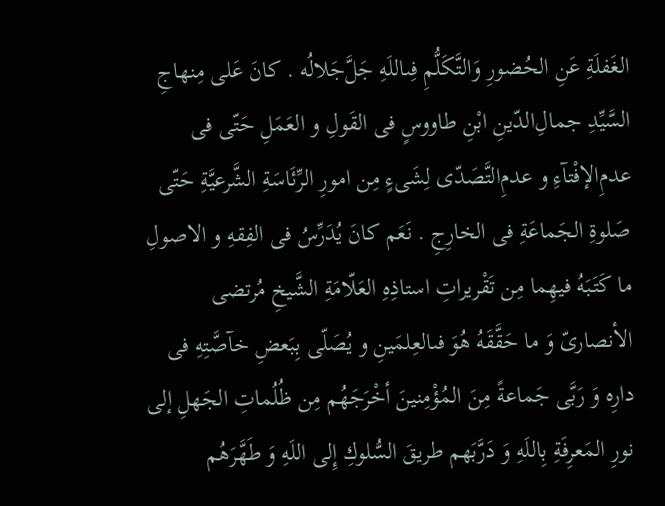الغَفلَةِ عَنِ الحُضورِ وَالتَّكَلُّمِ فِىاللَهِ جَل‌َّجَلالُه . كانَ عَلى مِنهاجِ السَّيِّدِ جمال‌ِالدّينِ ابْنِ طاووسٍ فى القَولِ و العَمَلِ حَتّى فى عدم‌ِالإفْتآءِ و عدم‌ِالتَّصَدّى لِشَىءٍ مِن امورِ الرِّئَاسَةِ الشَّرعيَّةِ حَتّى صَلوةِ الجَماعَةِ فى الخارِجِ . نَعَم كانَ يُدَرِّسُ فى الفِقهِ و الاصولِ ما كَتَبَهُ فيهِما مِن تَقْريراتِ استاذِهِ العَلّامَةِ الشَّيخِ مُرتضى الأنصارىّ وَ ما حَقَّقَهُ هُوَ فىالعِلمَينِ و يُصَلّى بِبَعضِ خآصَّتِهِ فى دارِه وَ رَبَّى جَماعةً مِنَ المُؤْمِنينَ أخْرَجَهُم مِن ظُلُماتِ الجَهلِ إلى نورِ المَعرِفَةِ بِاللَهِ وَ دَرَّبَهم طريقَ السُّلوكِ إِلى اللَهِ وَ طَهَّرَهُم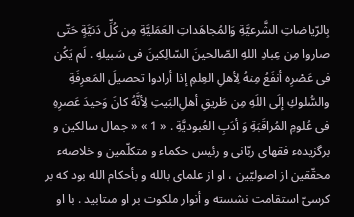بِالرّياضاتِ الشَّرعيَّةِ وَالمُجاهَداتِ العَمَليَّةِ مِن كُلِّ دَنيَّةٍ حَتّى صاروا مِن عِبادِ اللهِ الصّالحينَ السّالِكينَ فى سَبيلهِ . لَم يَكُن فى عَصْرِه أنفَعُ مِنهُ لِأهلِ العِلمِ إذا أرادوا تحصيلَ المَعرِفَةِ والسُّلوكِ إلَى اللَهِ مِن طَريقِ أهل‌ِالبَيتِ لِأنَّهُ كانَ وَحيدَ عَصرِهِ فى عُلومِ المُراقَبَةِ وَ أدَبِ العُبوديَّةِ . « 1 » « جمال سالكين و برگزيدهء فقهاى ربّانى و رئيس حكماء و متكلّمين و خلاصهء محقّقين از اصوليّين ، او از علماى بالله و بأحكام الله بود كه بر كرسىّ استقامت نشسته و أنوار ملكوت بر او مىتابيد . با او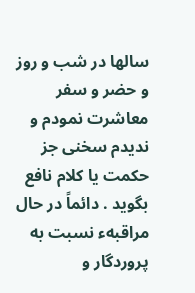سالها در شب و روز و حضر و سفر معاشرت نمودم و نديدم سخنى جز حكمت يا كلام نافع بگويد . دائماً در حال مراقبهء نسبت به پروردگار و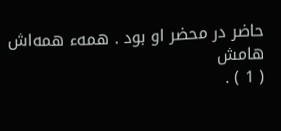حاضر در محضر او بود . همهء همه‌اش
هامش
( 1 ) .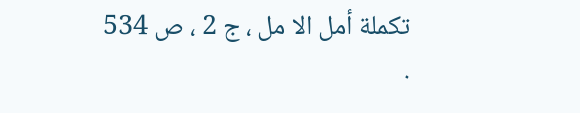تكملة أمل الا مل ، ج 2 ، ص 534 .